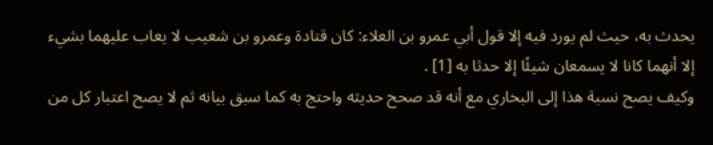يحدث به، حيث لم يورد فيه إلا قول أبي عمرو بن العلاء: كان قتادة وعمرو بن شعيب لا يعاب عليهما بشيء إلا أنهما كانا لا يسمعان شيئًا إلا حدثا به [1] .
وكيف يصح نسبة هذا إلى البخاري مع أنه قد صحح حديثه واحتج به كما سبق بيانه ثم لا يصح اعتبار كل من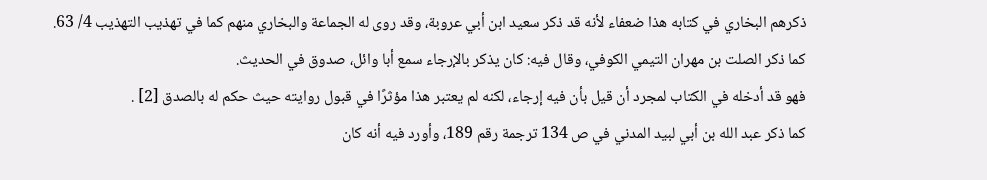ذكرهم البخاري في كتابه هذا ضعفاء لأنه قد ذكر سعيد ابن أبي عروبة، وقد روى له الجماعة والبخاري منهم كما في تهذيب التهذيب 4/ 63.
كما ذكر الصلت بن مهران التيمي الكوفي، وقال فيه: كان يذكر بالإرجاء سمع أبا وائل، صدوق في الحديث.
فهو قد أدخله في الكتاب لمجرد أن قيل بأن فيه إرجاء، لكنه لم يعتبر هذا مؤثرًا في قبول روايته حيث حكم له بالصدق [2] .
كما ذكر عبد الله بن أبي لبيد المدني في ص 134 ترجمة رقم 189، وأورد فيه أنه كان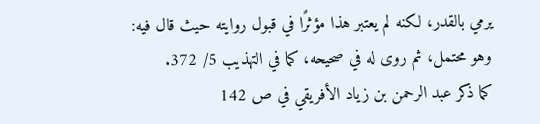يرمي بالقدر، لكنه لم يعتبر هذا مؤثرًا في قبول روايته حيث قال فيه: وهو محتمل، ثم روى له في صحيحه، كما في التهذيب 5/ 372.
كما ذكر عبد الرحمن بن زياد الأفريقي في ص 142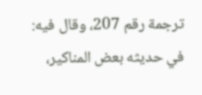ترجمة رقم 207، وقال فيه: في حديثه بعض المناكير،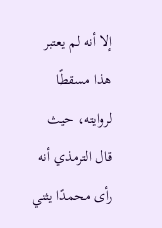إلا أنه لم يعتبر هذا مسقطًا لروايته، حيث قال الترمذي أنه رأى محمدًا يثني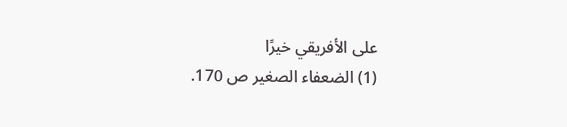على الأفريقي خيرًا
(1) الضعفاء الصغير ص 170.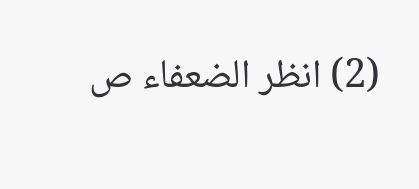(2) انظر الضعفاء ص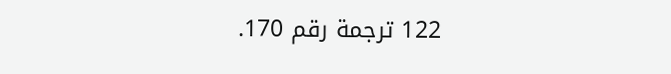122 ترجمة رقم 170.